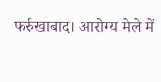फर्रुखाबाद। आरोग्य मेले में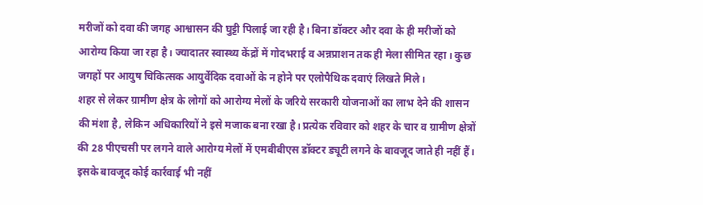मरीजों को दवा की जगह आश्वासन की घुट्टी पिलाई जा रही है। बिना डॉक्टर और दवा के ही मरीजों को आरोग्य किया जा रहा है। ज्यादातर स्वास्थ्य केंद्रों में गोदभराई व अन्नप्राशन तक ही मेला सीमित रहा। कुछ जगहों पर आयुष चिकित्सक आयुर्वेदिक दवाओं के न होने पर एलोपैथिक दवाएं लिखते मिले।
शहर से लेकर ग्रामीण क्षेत्र के लोगों को आरोग्य मेलों के जरिये सरकारी योजनाओं का लाभ देने की शासन की मंशा है, लेकिन अधिकारियों ने इसे मजाक बना रखा है। प्रत्येक रविवार को शहर के चार व ग्रामीण क्षेत्रों की 28 पीएचसी पर लगने वाले आरोग्य मेलों में एमबीबीएस डॉक्टर ड्यूटी लगने के बावजूद जाते ही नहीं हैं।
इसके बावजूद कोई कार्रवाई भी नहीं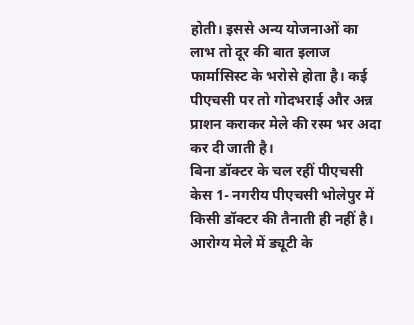होती। इससे अन्य योजनाओं का लाभ तो दूर की बात इलाज फार्मासिस्ट के भरोसे होता है। कई पीएचसी पर तो गोदभराई और अन्न प्राशन कराकर मेले की रस्म भर अदा कर दी जाती है।
बिना डॉक्टर के चल रहीं पीएचसी
केस 1- नगरीय पीएचसी भोलेपुर में किसी डॉक्टर की तैनाती ही नहीं है। आरोग्य मेले में ड्यूटी के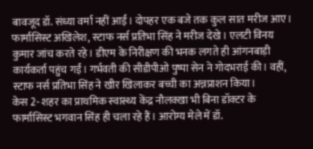बावजूद डॉ. संध्या वर्मा नहीं आईं। दोपहर एक बजे तक कुल सात मरीज आए। फार्मासिस्ट अखिलेश, स्टाफ नर्स प्रतिभा सिंह ने मरीज देखे। एलटी विनय कुमार जांच करते रहे। डीएम के निरीक्षण की भनक लगते ही आंगनबाड़ी कार्यकर्ता पहुंच गईं। गर्भवती की सीडीपीओ पुष्पा सेन ने गोदभराई की। वहीं, स्टाफ नर्स प्रतिभा सिंह ने खीर खिलाकर बच्ची का अन्नप्राशन किया।
केस 2- शहर का प्राथमिक स्वास्थ्य केंद्र नौलक्खा भी बिना डॉक्टर के फार्मासिस्ट भगवान सिंह ही चला रहे हैं। आरोग्य मेले में डॉ.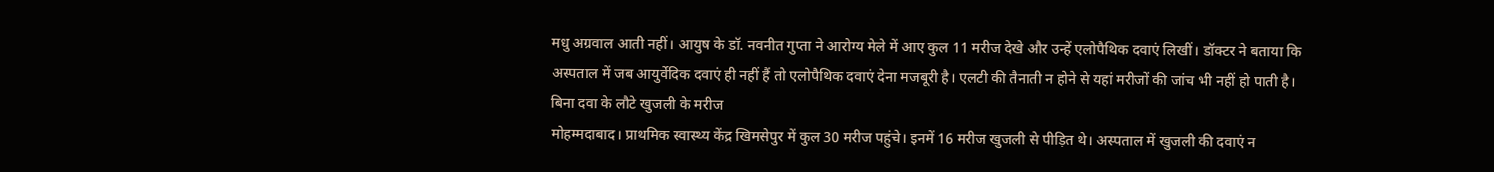मधु अग्रवाल आती नहीं। आयुष के डॉ. नवनीत गुप्ता ने आरोग्य मेले में आए कुल 11 मरीज देखे और उन्हें एलोपैथिक दवाएं लिखीं। डॉक्टर ने बताया कि अस्पताल में जब आयुर्वेदिक दवाएं ही नहीं हैं तो एलोपैथिक दवाएं देना मजबूरी है। एलटी की तैनाती न होने से यहां मरीजों की जांच भी नहीं हो पाती है।
बिना दवा के लौटे खुजली के मरीज
मोहम्मदाबाद। प्राथमिक स्वास्थ्य केंद्र खिमसेपुर में कुल 30 मरीज पहुंचे। इनमें 16 मरीज खुजली से पीड़ित थे। अस्पताल में खुजली की दवाएं न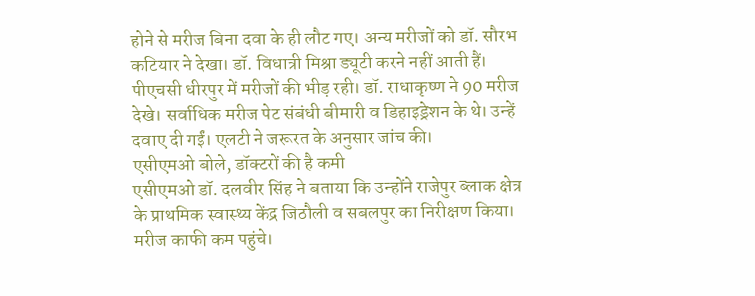होने से मरीज बिना दवा के ही लौट गए। अन्य मरीजों को डॉ. सौरभ कटियार ने देखा। डॉ. विधात्री मिश्रा ड्यूटी करने नहीं आती हैं। पीएचसी धीरपुर में मरीजों की भीड़ रही। डॉ. राधाकृष्ण ने 90 मरीज देखे। सर्वाधिक मरीज पेट संबंधी बीमारी व डिहाइड्रेशन के थे। उन्हें दवाए दी गईं। एलटी ने जरूरत के अनुसार जांच की।
एसीएमओ बोले, डॉक्टरों की है कमी
एसीएमओ डॉ. दलवीर सिंह ने बताया कि उन्होंने राजेपुर ब्लाक क्षेत्र के प्राथमिक स्वास्थ्य केंद्र जिठौली व सबलपुर का निरीक्षण किया। मरीज काफी कम पहुंचे।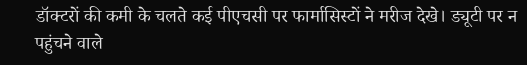डॉक्टरों की कमी के चलते कई पीएचसी पर फार्मासिस्टों ने मरीज देखे। ड्यूटी पर न पहुंचने वाले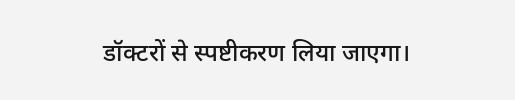डॉक्टरों से स्पष्टीकरण लिया जाएगा।